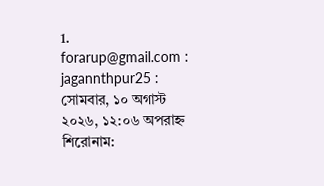1. forarup@gmail.com : jagannthpur25 :
সোমবার, ১০ অগাস্ট ২০২৬, ১২:০৬ অপরাহ্ন
শিরোনাম: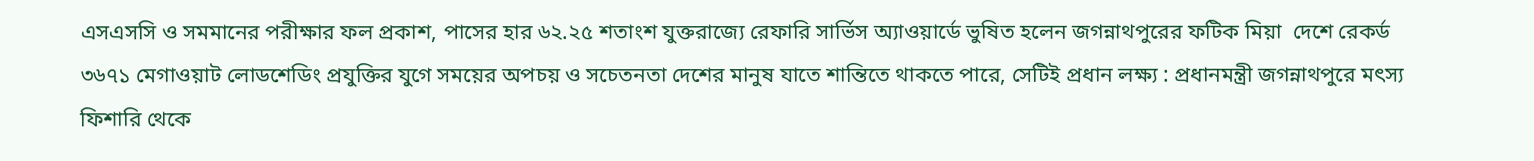এসএসসি ও সমমানের পরীক্ষার ফল প্রকাশ, পাসের হার ৬২.২৫ শতাংশ যুক্তরাজ্যে রেফারি সার্ভিস অ্যাওয়ার্ডে ভুষিত হলেন জগন্নাথপুরের ফটিক মিয়া  দেশে রেকর্ড ৩৬৭১ মেগাওয়াট লোডশেডিং প্রযুক্তির যুগে সময়ের অপচয় ও সচেতনতা দেশের মানুষ যাতে শান্তিতে থাকতে পারে, সেটিই প্রধান লক্ষ্য : প্রধানমন্ত্রী জগন্নাথপুরে মৎস্য ফিশারি থেকে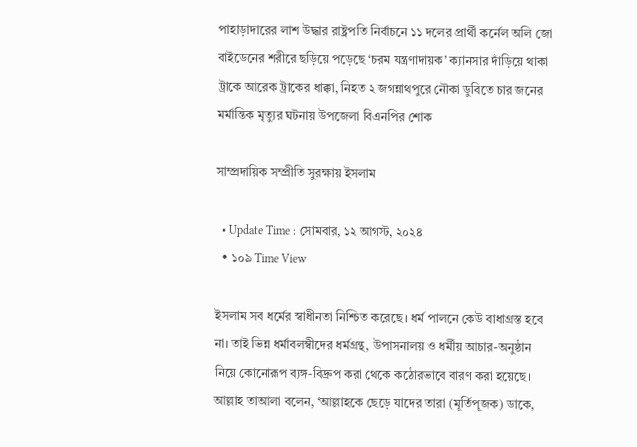পাহাড়াদারের লাশ উদ্ধার রাষ্ট্রপতি নির্বাচনে ১১ দলের প্রার্থী কর্নেল অলি জো বাইডেনের শরীরে ছড়িয়ে পড়েছে ‘চরম যন্ত্রণাদায়ক’ ক্যানসার দাঁড়িয়ে থাকা ট্রাকে আরেক ট্রাকের ধাক্কা, নিহত ২ জগন্নাথপুরে নৌকা ডুবিতে চার জনের মর্মান্তিক মৃত্যুর ঘটনায় উপজেলা বিএনপির শোক

সাম্প্রদায়িক সম্প্রীতি সুরক্ষায় ইসলাম

  • Update Time : সোমবার, ১২ আগস্ট, ২০২৪
  • ১০৯ Time View

ইসলাম সব ধর্মের স্বাধীনতা নিশ্চিত করেছে। ধর্ম পালনে কেউ বাধাগ্রস্ত হবে না। তাই ভিন্ন ধর্মাবলম্বীদের ধর্মগ্রন্থ, উপাসনালয় ও ধর্মীয় আচার-অনুষ্ঠান নিয়ে কোনোরূপ ব্যঙ্গ-বিদ্রুপ করা থেকে কঠোরভাবে বারণ করা হয়েছে। আল্লাহ তাআলা বলেন, ‘আল্লাহকে ছেড়ে যাদের তারা (মূর্তিপূজক) ডাকে,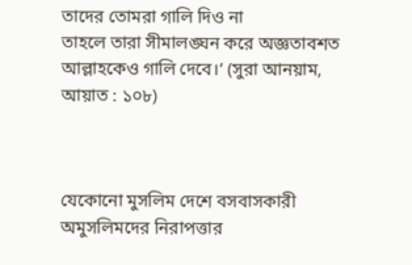তাদের তোমরা গালি দিও না
তাহলে তারা সীমালঙ্ঘন করে অজ্ঞতাবশত আল্লাহকেও গালি দেবে।’ (সুরা আনয়াম, আয়াত : ১০৮)



যেকোনো মুসলিম দেশে বসবাসকারী অমুসলিমদের নিরাপত্তার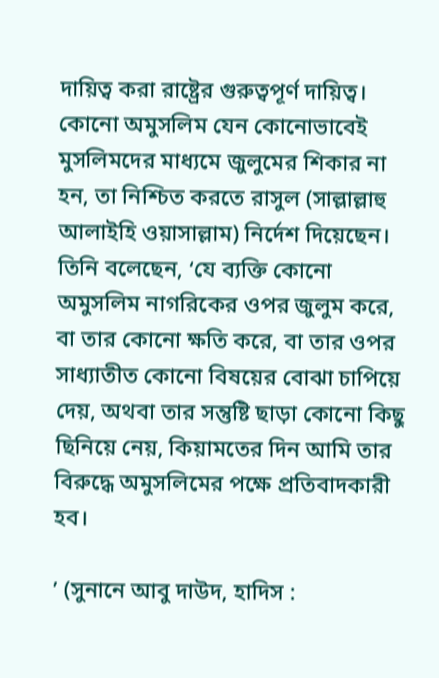দায়িত্ব করা রাষ্ট্রের গুরুত্বপূর্ণ দায়িত্ব। কোনো অমুসলিম যেন কোনোভাবেই মুসলিমদের মাধ্যমে জুলুমের শিকার না হন, তা নিশ্চিত করতে রাসুল (সাল্লাল্লাহু আলাইহি ওয়াসাল্লাম) নির্দেশ দিয়েছেন। তিনি বলেছেন, ‘যে ব্যক্তি কোনো অমুসলিম নাগরিকের ওপর জুলুম করে, বা তার কোনো ক্ষতি করে, বা তার ওপর সাধ্যাতীত কোনো বিষয়ের বোঝা চাপিয়ে দেয়, অথবা তার সন্তুষ্টি ছাড়া কোনো কিছু ছিনিয়ে নেয়, কিয়ামতের দিন আমি তার বিরুদ্ধে অমুসলিমের পক্ষে প্রতিবাদকারী হব।

’ (সুনানে আবু দাউদ, হাদিস :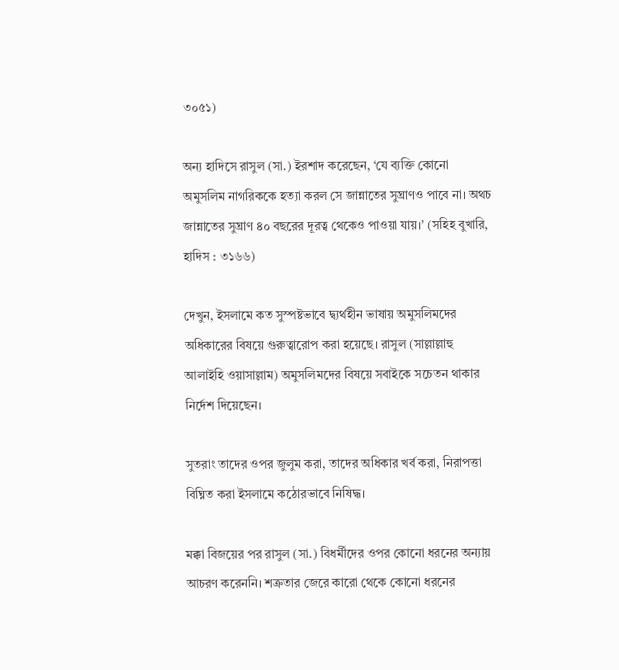৩০৫১)

অন্য হাদিসে রাসুল (সা.) ইরশাদ করেছেন, ‘যে ব্যক্তি কোনো অমুসলিম নাগরিককে হত্যা করল সে জান্নাতের সুঘ্রাণও পাবে না। অথচ জান্নাতের সুঘ্রাণ ৪০ বছরের দূরত্ব থেকেও পাওয়া যায়।’ (সহিহ বুখারি, হাদিস : ৩১৬৬)

দেখুন, ইসলামে কত সুস্পষ্টভাবে দ্ব্যর্থহীন ভাষায় অমুসলিমদের অধিকারের বিষয়ে গুরুত্বারোপ করা হয়েছে। রাসুল (সাল্লাল্লাহু আলাইহি ওয়াসাল্লাম) অমুসলিমদের বিষয়ে সবাইকে সচেতন থাকার নির্দেশ দিয়েছেন।

সুতরাং তাদের ওপর জুলুম করা, তাদের অধিকার খর্ব করা, নিরাপত্তা বিঘ্নিত করা ইসলামে কঠোরভাবে নিষিদ্ধ।

মক্কা বিজয়ের পর রাসুল (সা.) বিধর্মীদের ওপর কোনো ধরনের অন্যায় আচরণ করেননি। শত্রুতার জেরে কারো থেকে কোনো ধরনের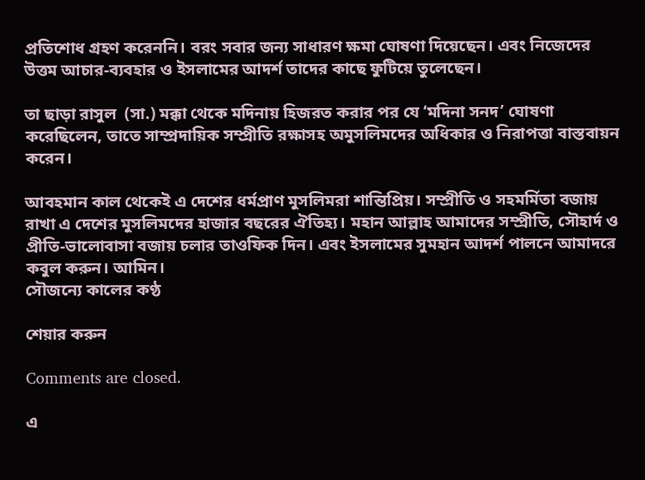প্রতিশোধ গ্রহণ করেননি। বরং সবার জন্য সাধারণ ক্ষমা ঘোষণা দিয়েছেন। এবং নিজেদের উত্তম আচার-ব্যবহার ও ইসলামের আদর্শ তাদের কাছে ফুটিয়ে তুলেছেন।

তা ছাড়া রাসুল  (সা.) মক্কা থেকে মদিনায় হিজরত করার পর যে ‘মদিনা সনদ’ ঘোষণা করেছিলেন, তাতে সাম্প্রদায়িক সম্প্রীতি রক্ষাসহ অমুসলিমদের অধিকার ও নিরাপত্তা বাস্তবায়ন করেন।

আবহমান কাল থেকেই এ দেশের ধর্মপ্রাণ মুসলিমরা শান্তিপ্রিয়। সম্প্রীতি ও সহমর্মিতা বজায় রাখা এ দেশের মুসলিমদের হাজার বছরের ঐতিহ্য। মহান আল্লাহ আমাদের সম্প্রীতি, সৌহার্দ ও প্রীতি-ভালোবাসা বজায় চলার তাওফিক দিন। এবং ইসলামের সুমহান আদর্শ পালনে আমাদরে কবুল করুন। আমিন।
সৌজন্যে কালের কণ্ঠ

শেয়ার করুন

Comments are closed.

এ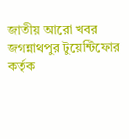জাতীয় আরো খবর
জগন্নাথপুর টুয়েন্টিফোর কর্তৃক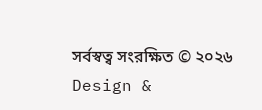সর্বস্বত্ব সংরক্ষিত © ২০২৬
Design &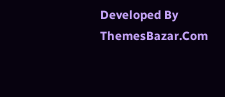Developed By ThemesBazar.Com